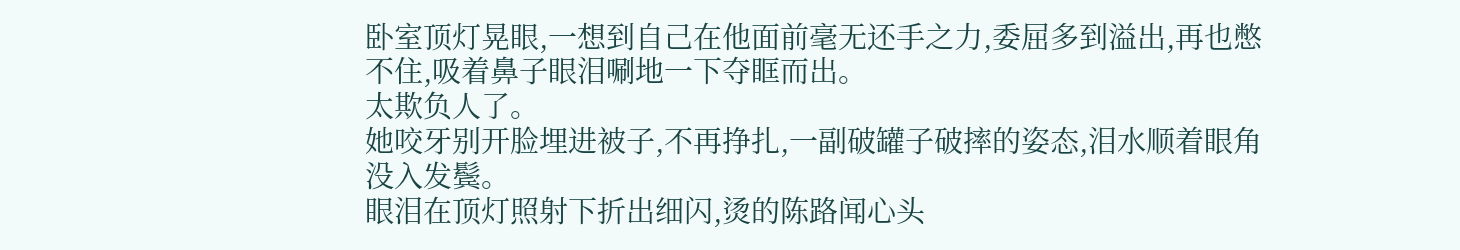卧室顶灯晃眼,一想到自己在他面前毫无还手之力,委屈多到溢出,再也憋不住,吸着鼻子眼泪唰地一下夺眶而出。
太欺负人了。
她咬牙别开脸埋进被子,不再挣扎,一副破罐子破摔的姿态,泪水顺着眼角没入发鬓。
眼泪在顶灯照射下折出细闪,烫的陈路闻心头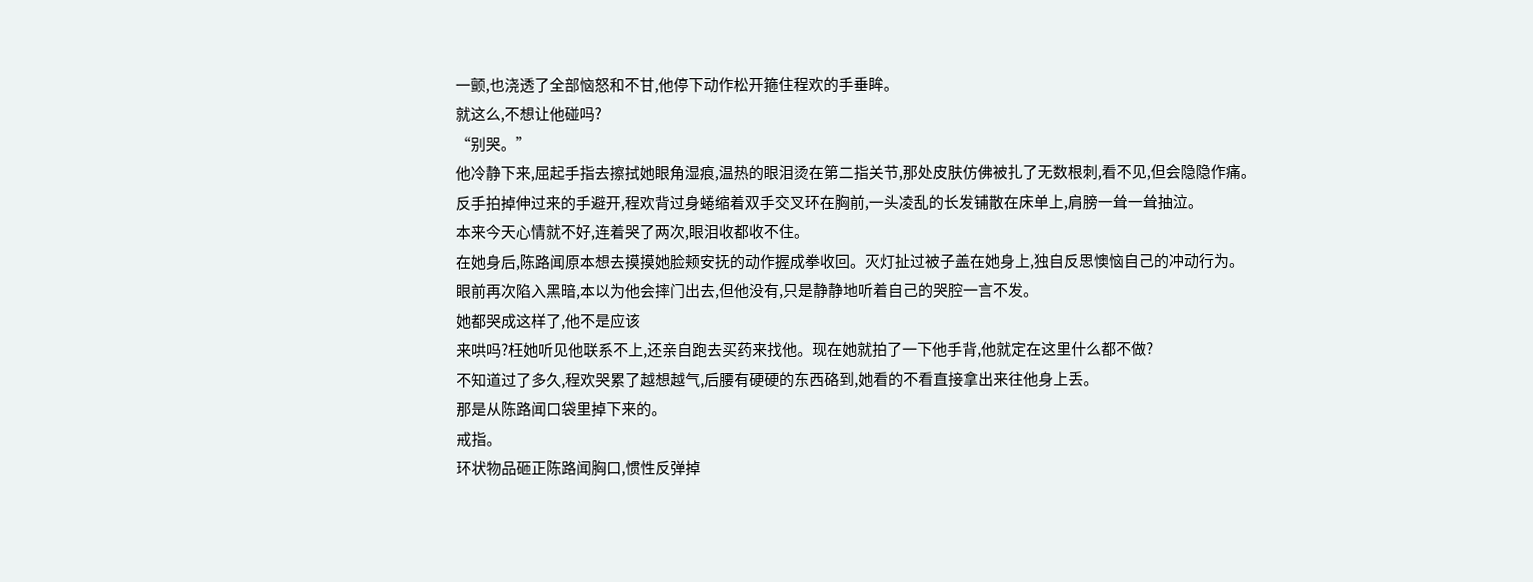一颤,也浇透了全部恼怒和不甘,他停下动作松开箍住程欢的手垂眸。
就这么,不想让他碰吗?
“别哭。”
他冷静下来,屈起手指去擦拭她眼角湿痕,温热的眼泪烫在第二指关节,那处皮肤仿佛被扎了无数根刺,看不见,但会隐隐作痛。
反手拍掉伸过来的手避开,程欢背过身蜷缩着双手交叉环在胸前,一头凌乱的长发铺散在床单上,肩膀一耸一耸抽泣。
本来今天心情就不好,连着哭了两次,眼泪收都收不住。
在她身后,陈路闻原本想去摸摸她脸颊安抚的动作握成拳收回。灭灯扯过被子盖在她身上,独自反思懊恼自己的冲动行为。
眼前再次陷入黑暗,本以为他会摔门出去,但他没有,只是静静地听着自己的哭腔一言不发。
她都哭成这样了,他不是应该
来哄吗?枉她听见他联系不上,还亲自跑去买药来找他。现在她就拍了一下他手背,他就定在这里什么都不做?
不知道过了多久,程欢哭累了越想越气,后腰有硬硬的东西硌到,她看的不看直接拿出来往他身上丢。
那是从陈路闻口袋里掉下来的。
戒指。
环状物品砸正陈路闻胸口,惯性反弹掉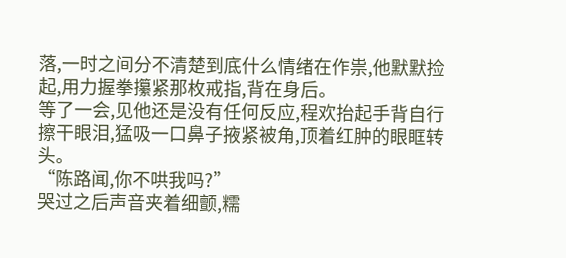落,一时之间分不清楚到底什么情绪在作祟,他默默捡起,用力握拳攥紧那枚戒指,背在身后。
等了一会,见他还是没有任何反应,程欢抬起手背自行擦干眼泪,猛吸一口鼻子掖紧被角,顶着红肿的眼眶转头。
“陈路闻,你不哄我吗?”
哭过之后声音夹着细颤,糯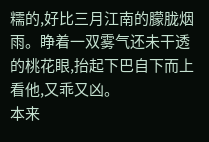糯的,好比三月江南的朦胧烟雨。睁着一双雾气还未干透的桃花眼,抬起下巴自下而上看他,又乖又凶。
本来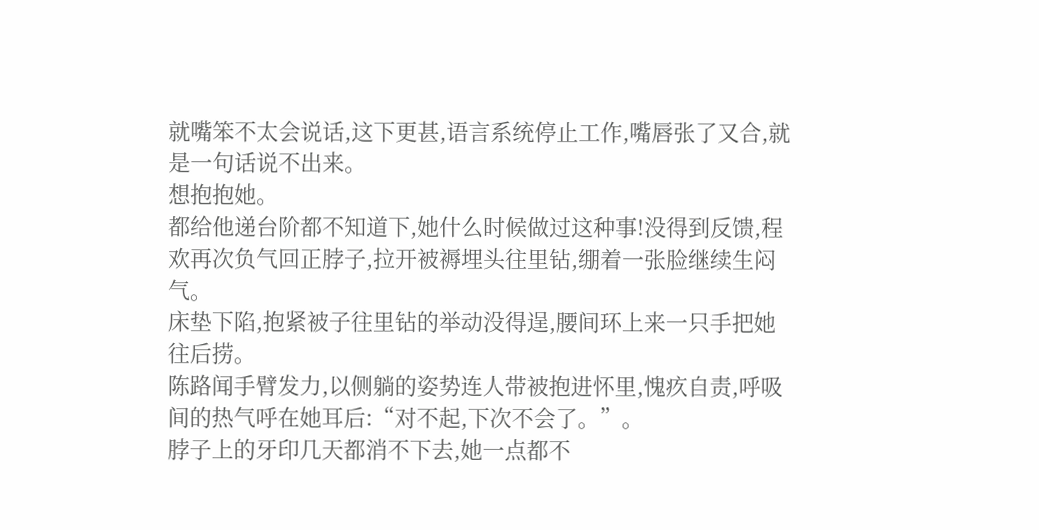就嘴笨不太会说话,这下更甚,语言系统停止工作,嘴唇张了又合,就是一句话说不出来。
想抱抱她。
都给他递台阶都不知道下,她什么时候做过这种事!没得到反馈,程欢再次负气回正脖子,拉开被褥埋头往里钻,绷着一张脸继续生闷气。
床垫下陷,抱紧被子往里钻的举动没得逞,腰间环上来一只手把她往后捞。
陈路闻手臂发力,以侧躺的姿势连人带被抱进怀里,愧疚自责,呼吸间的热气呼在她耳后:“对不起,下次不会了。”。
脖子上的牙印几天都消不下去,她一点都不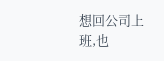想回公司上班,也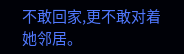不敢回家,更不敢对着她邻居。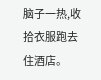脑子一热,收拾衣服跑去住酒店。